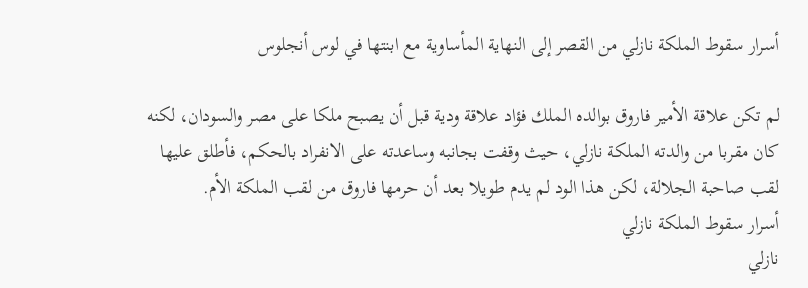أسرار سقوط الملكة نازلي من القصر إلى النهاية المأساوية مع ابنتها في لوس أنجلوس

لم تكن علاقة الأمير فاروق بوالده الملك فؤاد علاقة ودية قبل أن يصبح ملكا على مصر والسودان، لكنه كان مقربا من والدته الملكة نازلي، حيث وقفت بجانبه وساعدته على الانفراد بالحكم، فأطلق عليها لقب صاحبة الجلالة، لكن هذا الود لم يدم طويلا بعد أن حرمها فاروق من لقب الملكة الأم.
أسرار سقوط الملكة نازلي
نازلي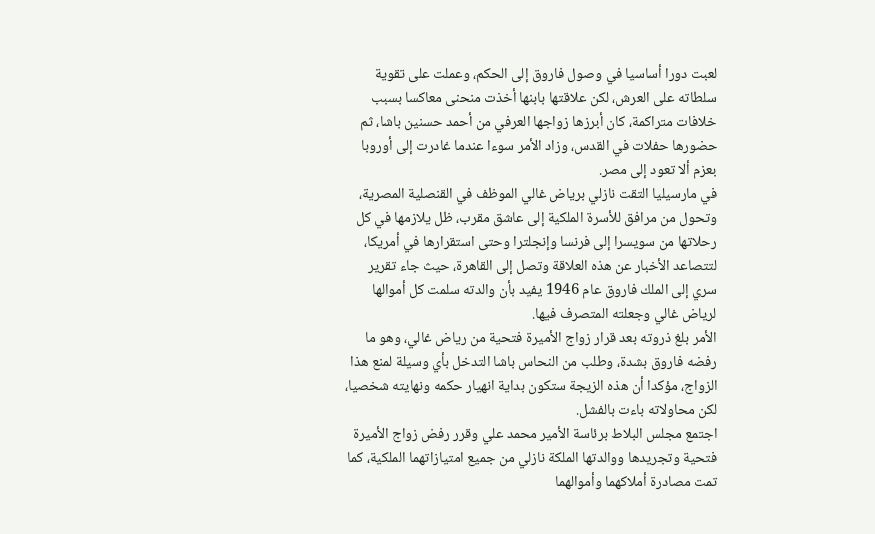لعبت دورا أساسيا في وصول فاروق إلى الحكم، وعملت على تقوية سلطاته على العرش، لكن علاقتها بابنها أخذت منحنى معاكسا بسبب خلافات متراكمة، كان أبرزها زواجها العرفي من أحمد حسنين باشا، ثم حضورها حفلات في القدس، وزاد الأمر سوءا عندما غادرت إلى أوروبا بعزم ألا تعود إلى مصر.
في مارسيليا التقت نازلي برياض غالي الموظف في القنصلية المصرية، وتحول من مرافق للأسرة الملكية إلى عاشق مقرب، ظل يلازمها في كل رحلاتها من سويسرا إلى فرنسا وإنجلترا وحتى استقرارها في أمريكا، لتتصاعد الأخبار عن هذه العلاقة وتصل إلى القاهرة، حيث جاء تقرير سري إلى الملك فاروق عام 1946 يفيد بأن والدته سلمت كل أموالها لرياض غالي وجعلته المتصرف فيها.
الأمر بلغ ذروته بعد قرار زواج الأميرة فتحية من رياض غالي، وهو ما رفضه فاروق بشدة، وطلب من النحاس باشا التدخل بأي وسيلة لمنع هذا الزواج، مؤكدا أن هذه الزيجة ستكون بداية انهيار حكمه ونهايته شخصيا، لكن محاولاته باءت بالفشل.
اجتمع مجلس البلاط برئاسة الأمير محمد علي وقرر رفض زواج الأميرة فتحية وتجريدها ووالدتها الملكة نازلي من جميع امتيازاتهما الملكية، كما تمت مصادرة أملاكهما وأموالهما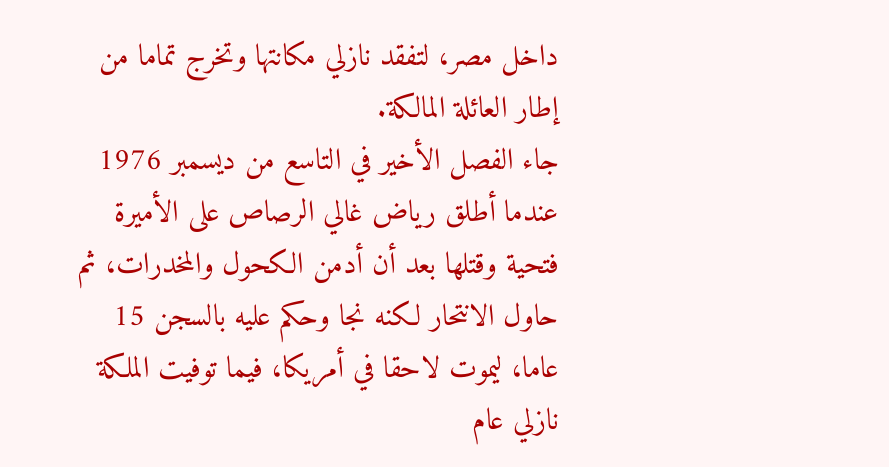داخل مصر، لتفقد نازلي مكانتها وتخرج تماما من إطار العائلة المالكة.
جاء الفصل الأخير في التاسع من ديسمبر 1976 عندما أطلق رياض غالي الرصاص على الأميرة فتحية وقتلها بعد أن أدمن الكحول والمخدرات، ثم حاول الانتحار لكنه نجا وحكم عليه بالسجن 15 عاما، ليموت لاحقا في أمريكا، فيما توفيت الملكة نازلي عام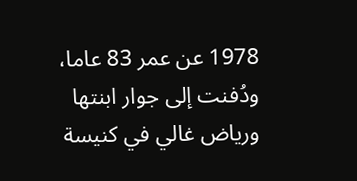1978 عن عمر 83 عاما، ودُفنت إلى جوار ابنتها ورياض غالي في كنيسة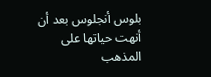بلوس أنجلوس بعد أن أنهت حياتها على المذهب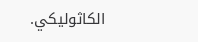الكاثوليكي.